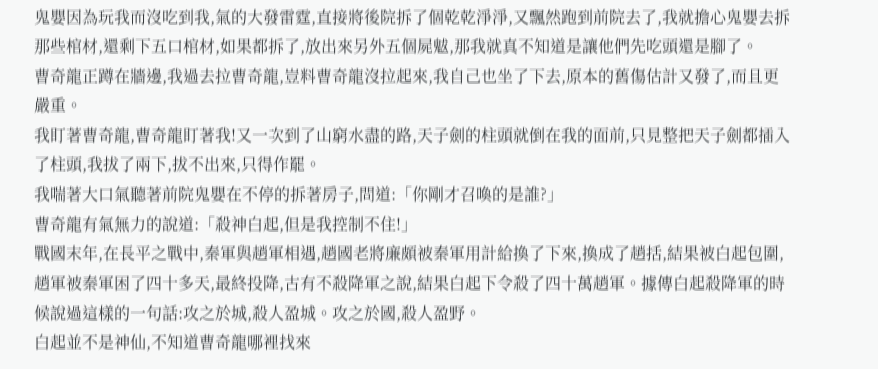鬼嬰因為玩我而沒吃到我,氣的大發雷霆,直接將後院拆了個乾乾淨淨,又飄然跑到前院去了,我就擔心鬼嬰去拆那些棺材,還剩下五口棺材,如果都拆了,放出來另外五個屍魃,那我就真不知道是讓他們先吃頭還是腳了。
曹奇龍正蹲在牆邊,我過去拉曹奇龍,豈料曹奇龍沒拉起來,我自己也坐了下去,原本的舊傷估計又發了,而且更嚴重。
我盯著曹奇龍,曹奇龍盯著我!又一次到了山窮水盡的路,天子劍的柱頭就倒在我的面前,只見整把天子劍都插入了柱頭,我拔了兩下,拔不出來,只得作罷。
我喘著大口氣聽著前院鬼嬰在不停的拆著房子,問道:「你剛才召喚的是誰?」
曹奇龍有氣無力的說道:「殺神白起,但是我控制不住!」
戰國末年,在長平之戰中,秦軍與趙軍相遇,趙國老將廉頗被秦軍用計給換了下來,換成了趙括,結果被白起包圍,趙軍被秦軍困了四十多天,最終投降,古有不殺降軍之說,結果白起下令殺了四十萬趙軍。據傳白起殺降軍的時候說過這樣的一句話:攻之於城,殺人盈城。攻之於國,殺人盈野。
白起並不是神仙,不知道曹奇龍哪裡找來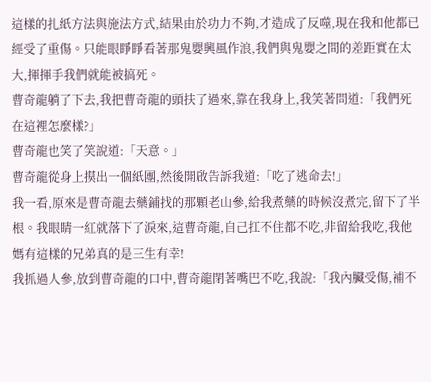這樣的扎紙方法與施法方式,結果由於功力不夠,才造成了反噬,現在我和他都已經受了重傷。只能眼睜睜看著那鬼嬰興風作浪,我們與鬼嬰之間的差距實在太大,揮揮手我們就能被搞死。
曹奇龍躺了下去,我把曹奇龍的頭扶了過來,靠在我身上,我笑著問道:「我們死在這裡怎麼樣?」
曹奇龍也笑了笑說道:「天意。」
曹奇龍從身上摸出一個紙團,然後開啟告訴我道:「吃了逃命去!」
我一看,原來是曹奇龍去藥鋪找的那顆老山參,給我煮藥的時候沒煮完,留下了半根。我眼睛一紅就落下了淚來,這曹奇龍,自己扛不住都不吃,非留給我吃,我他媽有這樣的兄弟真的是三生有幸!
我抓過人參,放到曹奇龍的口中,曹奇龍閉著嘴巴不吃,我說:「我內臟受傷,補不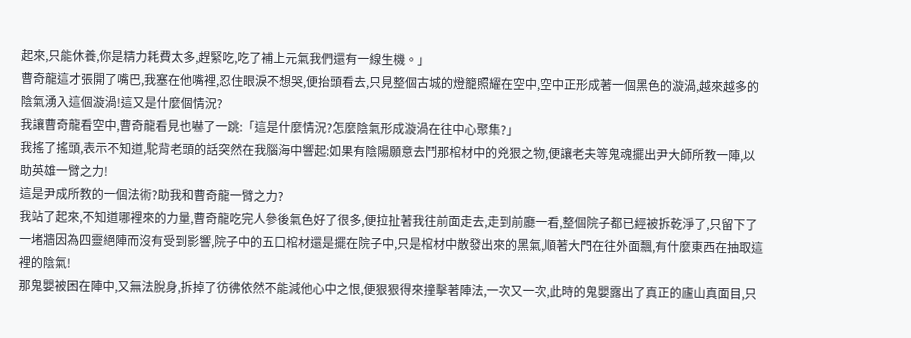起來,只能休養,你是精力耗費太多,趕緊吃,吃了補上元氣我們還有一線生機。」
曹奇龍這才張開了嘴巴,我塞在他嘴裡,忍住眼淚不想哭,便抬頭看去,只見整個古城的燈籠照耀在空中,空中正形成著一個黑色的漩渦,越來越多的陰氣湧入這個漩渦!這又是什麼個情況?
我讓曹奇龍看空中,曹奇龍看見也嚇了一跳:「這是什麼情況?怎麼陰氣形成漩渦在往中心聚集?」
我搖了搖頭,表示不知道,駝背老頭的話突然在我腦海中響起:如果有陰陽願意去鬥那棺材中的兇狠之物,便讓老夫等鬼魂擺出尹大師所教一陣,以助英雄一臂之力!
這是尹成所教的一個法術?助我和曹奇龍一臂之力?
我站了起來,不知道哪裡來的力量,曹奇龍吃完人參後氣色好了很多,便拉扯著我往前面走去,走到前廳一看,整個院子都已經被拆乾淨了,只留下了一堵牆因為四靈絕陣而沒有受到影響,院子中的五口棺材還是擺在院子中,只是棺材中散發出來的黑氣,順著大門在往外面飄,有什麼東西在抽取這裡的陰氣!
那鬼嬰被困在陣中,又無法脫身,拆掉了彷彿依然不能減他心中之恨,便狠狠得來撞擊著陣法,一次又一次,此時的鬼嬰露出了真正的廬山真面目,只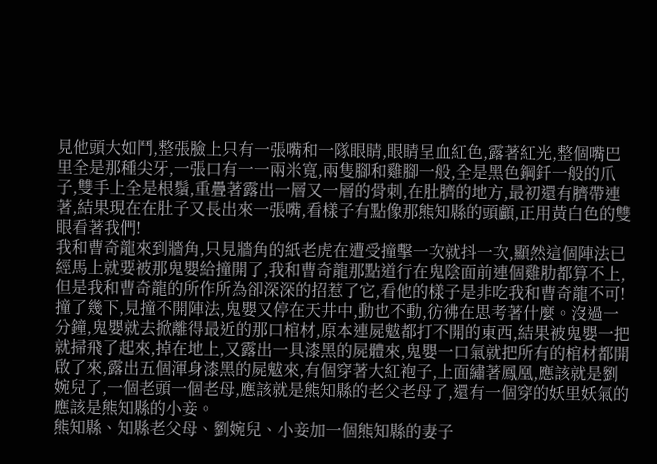見他頭大如鬥,整張臉上只有一張嘴和一隊眼睛,眼睛呈血紅色,露著紅光,整個嘴巴里全是那種尖牙,一張口有一一兩米寬,兩隻腳和雞腳一般,全是黑色鋼釺一般的爪子,雙手上全是根鬚,重疊著露出一層又一層的骨刺,在肚臍的地方,最初還有臍帶連著,結果現在在肚子又長出來一張嘴,看樣子有點像那熊知縣的頭顱,正用黃白色的雙眼看著我們!
我和曹奇龍來到牆角,只見牆角的紙老虎在遭受撞擊一次就抖一次,顯然這個陣法已經馬上就要被那鬼嬰給撞開了,我和曹奇龍那點道行在鬼陰面前連個雞肋都算不上,但是我和曹奇龍的所作所為卻深深的招惹了它,看他的樣子是非吃我和曹奇龍不可!
撞了幾下,見撞不開陣法,鬼嬰又停在天井中,動也不動,彷彿在思考著什麼。沒過一分鐘,鬼嬰就去掀離得最近的那口棺材,原本連屍魃都打不開的東西,結果被鬼嬰一把就掃飛了起來,掉在地上,又露出一具漆黑的屍體來,鬼嬰一口氣就把所有的棺材都開啟了來,露出五個渾身漆黑的屍魃來,有個穿著大紅袍子,上面繡著鳳凰,應該就是劉婉兒了,一個老頭一個老母,應該就是熊知縣的老父老母了,還有一個穿的妖里妖氣的應該是熊知縣的小妾。
熊知縣、知縣老父母、劉婉兒、小妾加一個熊知縣的妻子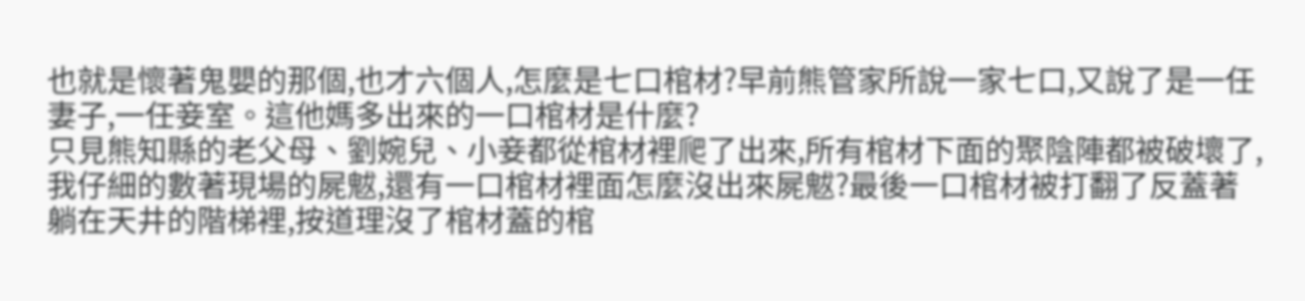也就是懷著鬼嬰的那個,也才六個人,怎麼是七口棺材?早前熊管家所說一家七口,又說了是一任妻子,一任妾室。這他媽多出來的一口棺材是什麼?
只見熊知縣的老父母、劉婉兒、小妾都從棺材裡爬了出來,所有棺材下面的聚陰陣都被破壞了,我仔細的數著現場的屍魃,還有一口棺材裡面怎麼沒出來屍魃?最後一口棺材被打翻了反蓋著躺在天井的階梯裡,按道理沒了棺材蓋的棺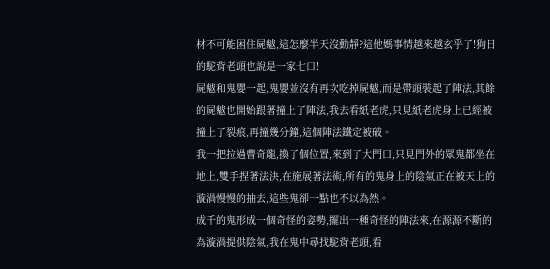材不可能困住屍魃,這怎麼半天沒動靜?這他媽事情越來越玄乎了!狗日的駝背老頭也說是一家七口!
屍魃和鬼嬰一起,鬼嬰並沒有再次吃掉屍魃,而是帶頭裝起了陣法,其餘的屍魃也開始跟著撞上了陣法,我去看紙老虎,只見紙老虎身上已經被撞上了裂痕,再撞幾分鐘,這個陣法鐵定被破。
我一把拉過曹奇龍,換了個位置,來到了大門口,只見門外的眾鬼都坐在地上,雙手捏著法決,在施展著法術,所有的鬼身上的陰氣正在被天上的漩渦慢慢的抽去,這些鬼卻一點也不以為然。
成千的鬼形成一個奇怪的姿勢,擺出一種奇怪的陣法來,在源源不斷的為漩渦提供陰氣,我在鬼中尋找駝背老頭,看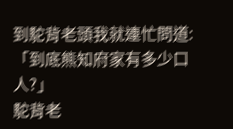到駝背老頭我就連忙問道:「到底熊知府家有多少口人?」
駝背老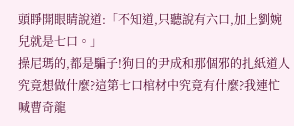頭睜開眼睛說道:「不知道,只聽說有六口,加上劉婉兒就是七口。」
操尼瑪的,都是騙子!狗日的尹成和那個邪的扎紙道人究竟想做什麼?這第七口棺材中究竟有什麼?我連忙喊曹奇龍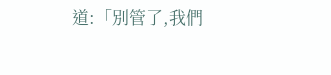道:「別管了,我們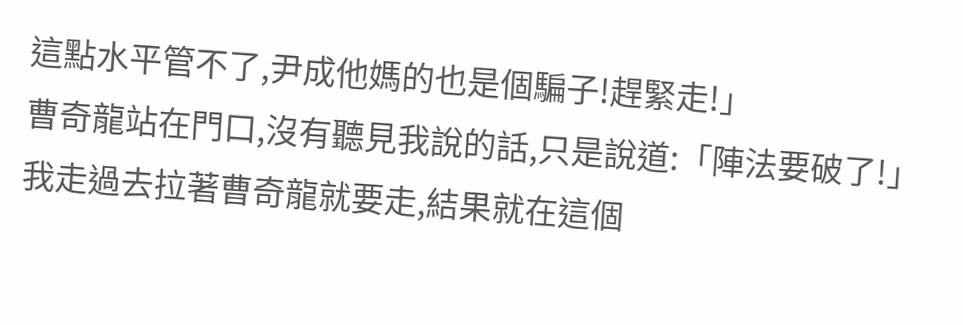這點水平管不了,尹成他媽的也是個騙子!趕緊走!」
曹奇龍站在門口,沒有聽見我說的話,只是說道:「陣法要破了!」
我走過去拉著曹奇龍就要走,結果就在這個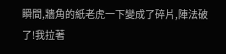瞬間,牆角的紙老虎一下變成了碎片,陣法破了!我拉著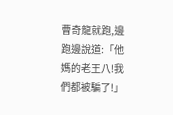曹奇龍就跑,邊跑邊說道:「他媽的老王八!我們都被騙了!」